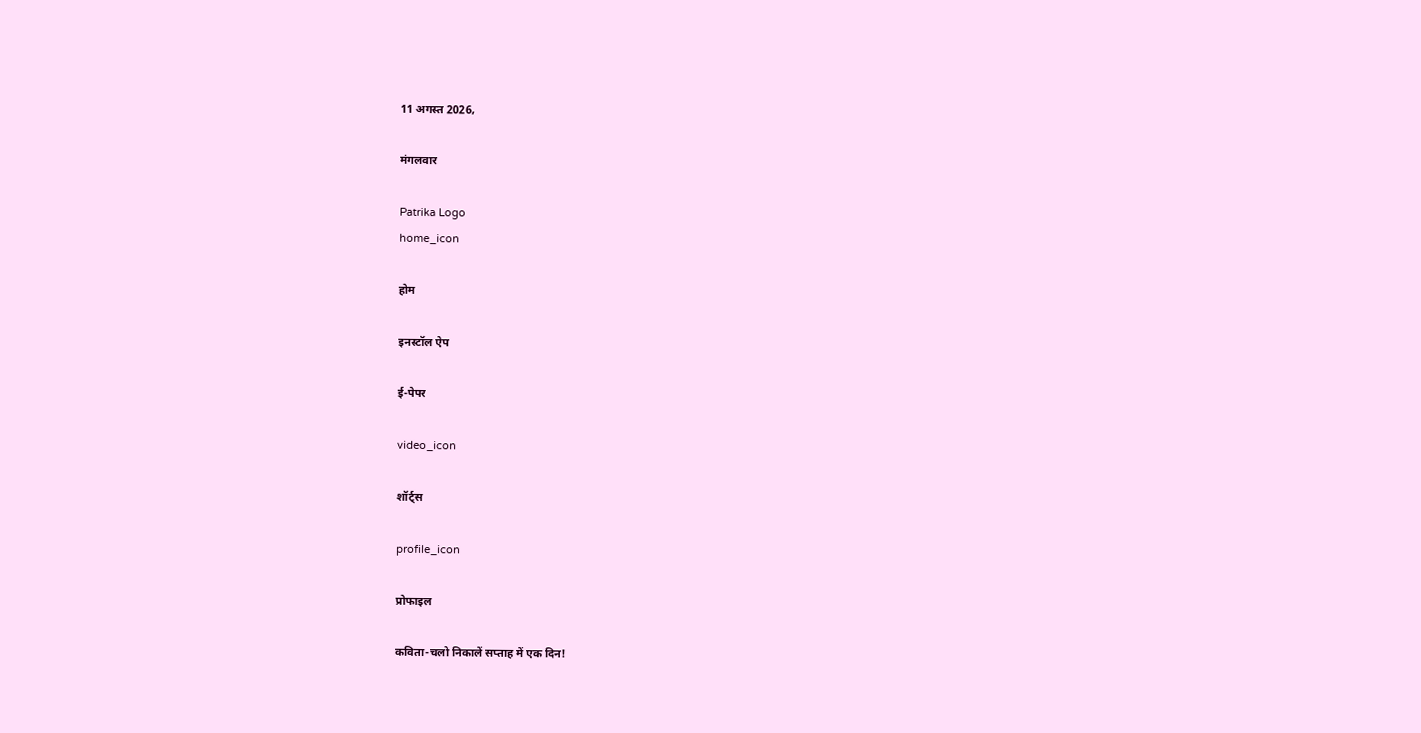11 अगस्त 2026,

मंगलवार

Patrika Logo
home_icon

होम

इनस्टॉल ऐप

ई-पेपर

video_icon

शॉर्ट्स

profile_icon

प्रोफाइल

कविता-चलो निकालें सप्ताह में एक दिन!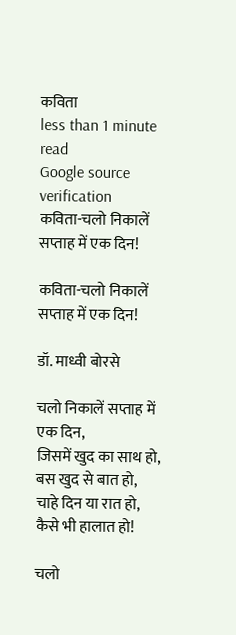कविता
less than 1 minute read
Google source verification
कविता-चलो निकालें सप्ताह में एक दिन!

कविता-चलो निकालें सप्ताह में एक दिन!

डॉ. माध्वी बोरसे

चलो निकालें सप्ताह में एक दिन,
जिसमें खुद का साथ हो,
बस खुद से बात हो,
चाहे दिन या रात हो,
कैसे भी हालात हो!

चलो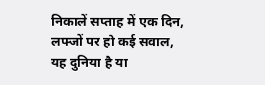निकालें सप्ताह में एक दिन,
लफ्जों पर हो कई सवाल,
यह दुनिया है या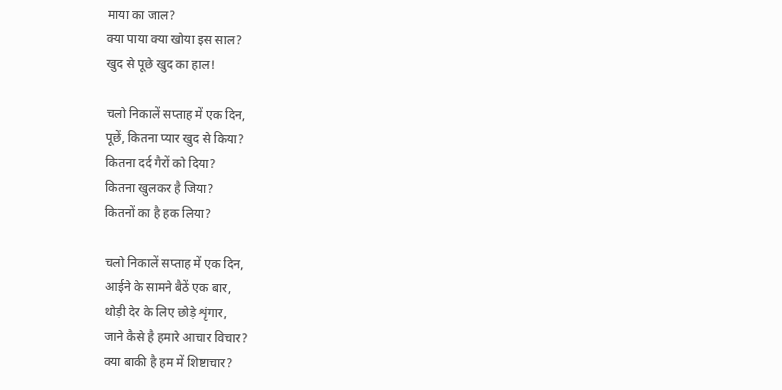माया का जाल?
क्या पाया क्या खोया इस साल?
खुद से पूछे खुद का हाल!

चलो निकालें सप्ताह में एक दिन,
पूछें, कितना प्यार खुद से किया?
कितना दर्द गैरों को दिया?
कितना खुलकर है जिया?
कितनों का है हक लिया?

चलो निकालें सप्ताह में एक दिन,
आईने के सामने बैठें एक बार,
थोड़ी देर के लिए छोड़े शृंगार,
जाने कैसे है हमारे आचार विचार?
क्या बाकी है हम में शिष्टाचार?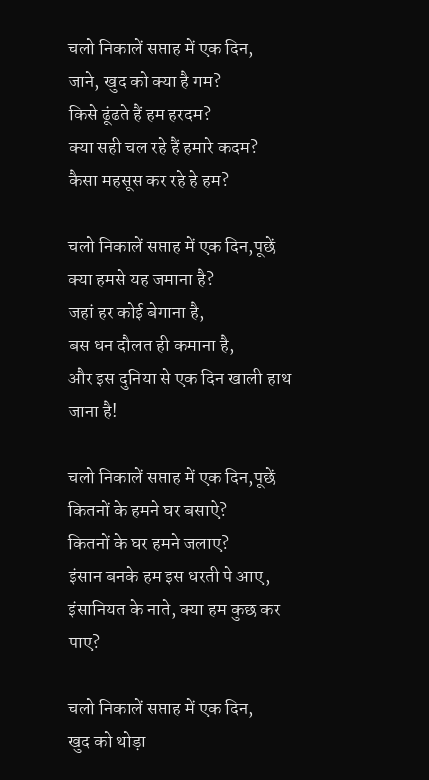चलो निकालें सप्ताह में एक दिन,
जाने, खुद को क्या है गम?
किसे ढूंढते हैं हम हरदम?
क्या सही चल रहे हैं हमारे कदम?
कैसा महसूस कर रहे हे हम?

चलो निकालें सप्ताह में एक दिन,पूछें
क्या हमसे यह जमाना है?
जहां हर कोई बेगाना है,
बस धन दौलत ही कमाना है,
और इस दुनिया से एक दिन खाली हाथ जाना है!

चलो निकालें सप्ताह में एक दिन,पूछें
कितनों के हमने घर बसाऐ?
कितनों के घर हमने जलाए?
इंसान बनके हम इस धरती पे आए,
इंसानियत के नाते, क्या हम कुछ कर पाए?

चलो निकालें सप्ताह में एक दिन,
खुद को थोड़ा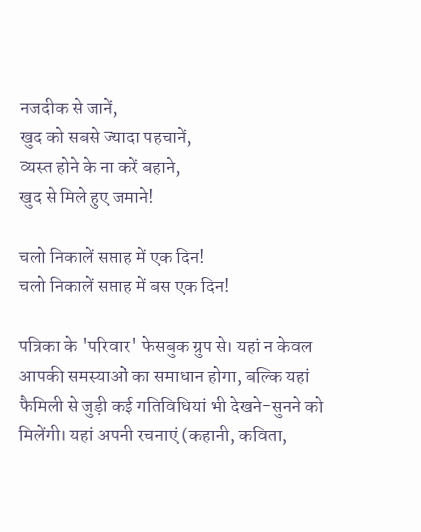नजदीक से जानें,
खुद को सबसे ज्यादा पहचानें,
व्यस्त होने के ना करें बहाने,
खुद से मिले हुए जमाने!

चलो निकालें सप्ताह में एक दिन!
चलो निकालें सप्ताह में बस एक दिन!

पत्रिका के 'परिवार' फेसबुक ग्रुप से। यहां न केवल आपकी समस्याओं का समाधान होगा, बल्कि यहां फैमिली से जुड़ी कई गतिविधियां भी देखने-सुनने को मिलेंगी। यहां अपनी रचनाएं (कहानी, कविता,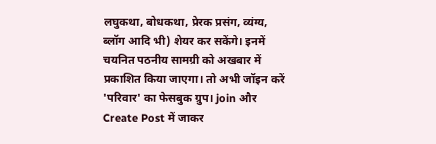लघुकथा, बोधकथा, प्रेरक प्रसंग, व्यंग्य, ब्लॉग आदि भी) शेयर कर सकेंगे। इनमें चयनित पठनीय सामग्री को अखबार में प्रकाशित किया जाएगा। तो अभी जॉइन करें 'परिवार' का फेसबुक ग्रुप। join और Create Post में जाकर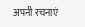अपनी रचनाएं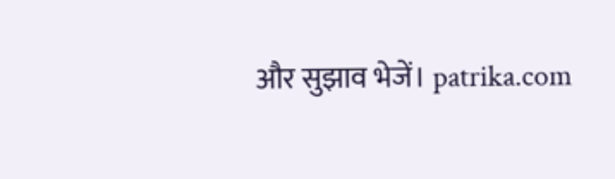और सुझाव भेजें। patrika.com